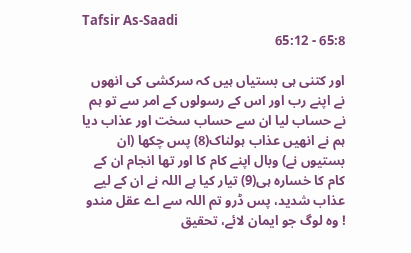Tafsir As-Saadi
65:8 - 65:12

اور کتنی ہی بستیاں ہیں کہ سرکشی کی انھوں نے اپنے رب اور اس کے رسولوں کے امر سے تو ہم نے حساب لیا ان سے حساب سخت اور عذاب دیا ہم نے انھیں عذاب ہولناک(8) پس چکھا (ان بستیوں نے) وبال اپنے کام کا اور تھا انجام ان کے کام کا خسارہ ہی(9) تیار کیا ہے اللہ نے ان کے لیے عذاب شدید، پس ڈرو تم اللہ سے اے عقل مندو ! وہ لوگ جو ایمان لائے، تحقیق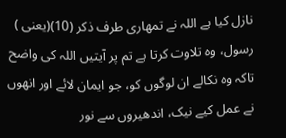نازل کیا ہے اللہ نے تمھاری طرف ذکر (10)(یعنی ) رسول، وہ تلاوت کرتا ہے تم پر آیتیں اللہ کی واضح تاکہ وہ نکالے ان لوگوں کو، جو ایمان لائے اور انھوں نے عمل کیے نیک، اندھیروں سے نور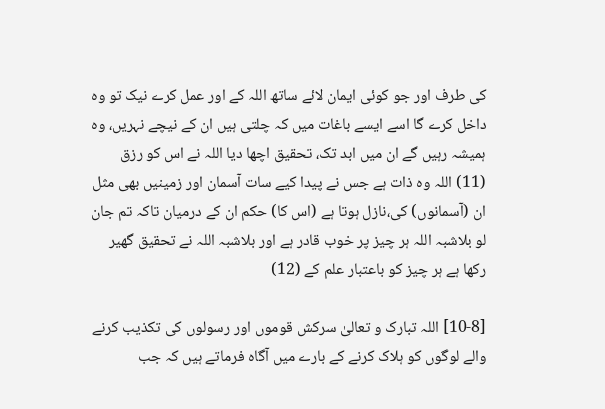کی طرف اور جو کوئی ایمان لائے ساتھ اللہ کے اور عمل کرے نیک تو وہ داخل کرے گا اسے ایسے باغات میں کہ چلتی ہیں ان کے نیچے نہریں، وہ ہمیشہ رہیں گے ان میں ابد تک، تحقیق اچھا دیا اللہ نے اس کو رزق (11) اللہ وہ ذات ہے جس نے پیدا کیے سات آسمان اور زمینیں بھی مثل ان (آسمانوں) کی،نازل ہوتا ہے (اس کا) حکم ان کے درمیان تاکہ تم جان لو بلاشبہ اللہ ہر چیز پر خوب قادر ہے اور بلاشبہ اللہ نے تحقیق گھیر رکھا ہے ہر چیز کو باعتبار علم کے (12)

[10-8] اللہ تبارک و تعالیٰ سرکش قوموں اور رسولوں کی تکذیب کرنے والے لوگوں کو ہلاک کرنے کے بارے میں آگاہ فرماتے ہیں کہ جب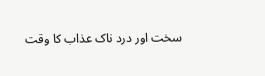سخت اور درد ناک عذاب کا وقت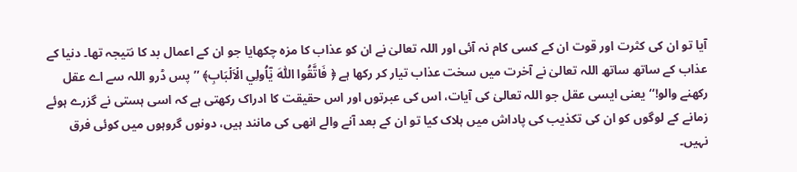آیا تو ان کی کثرت اور قوت ان کے کسی کام نہ آئی اور اللہ تعالیٰ نے ان کو عذاب کا مزہ چکھایا جو ان کے اعمال بد کا نتیجہ تھا۔ دنیا کے عذاب کے ساتھ ساتھ اللہ تعالیٰ نے آخرت میں سخت عذاب تیار کر رکھا ہے ﴿ فَاتَّقُوا اللّٰهَ يٰۤاُولِي الۡاَلۡبَابِ﴾ ’’پس ڈرو اللہ سے اے عقل رکھنے والو!‘‘ یعنی ایسی عقل جو اللہ تعالیٰ کی آیات، اس کی عبرتوں اور اس حقیقت کا ادراک رکھتی ہے کہ اسی ہستی نے گزرے ہوئے زمانے کے لوگوں کو ان کی تکذیب کی پاداش میں ہلاک کیا تو ان کے بعد آنے والے انھی کی مانند ہیں، دونوں گروہوں میں کوئی فرق نہیں۔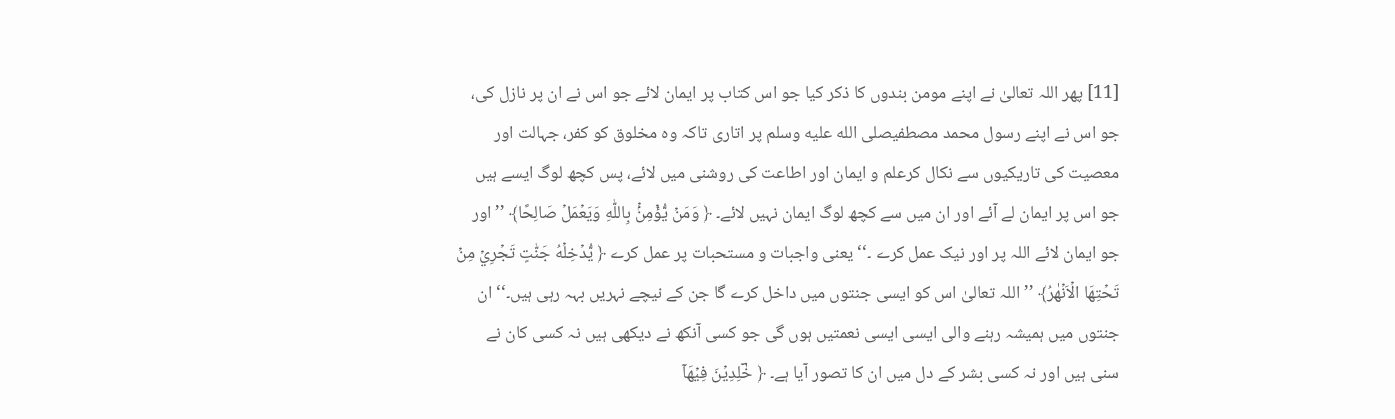[11] پھر اللہ تعالیٰ نے اپنے مومن بندوں کا ذکر کیا جو اس کتاب پر ایمان لائے جو اس نے ان پر نازل کی، جو اس نے اپنے رسول محمد مصطفیصلى الله عليه وسلم پر اتاری تاکہ وہ مخلوق کو کفر، جہالت اور معصیت کی تاریکیوں سے نکال کرعلم و ایمان اور اطاعت کی روشنی میں لائے، پس کچھ لوگ ایسے ہیں جو اس پر ایمان لے آئے اور ان میں سے کچھ لوگ ایمان نہیں لائے۔ ﴿ وَمَنۡ يُّؤۡمِنۢۡ بِاللّٰهِ وَيَعۡمَلۡ صَالِحًا﴾ ’’اور جو ایمان لائے اللہ پر اور نیک عمل کرے ۔‘‘ یعنی واجبات و مستحبات پر عمل کرے ﴿ يُّدۡخِلۡهُ جَنّٰتٍ تَجۡرِيۡ مِنۡ تَحۡتِهَا الۡاَنۡهٰرُ﴾ ’’اللہ تعالیٰ اس کو ایسی جنتوں میں داخل کرے گا جن کے نیچے نہریں بہہ رہی ہیں۔‘‘ ان جنتوں میں ہمیشہ رہنے والی ایسی ایسی نعمتیں ہوں گی جو کسی آنکھ نے دیکھی ہیں نہ کسی کان نے سنی ہیں اور نہ کسی بشر کے دل میں ان کا تصور آیا ہے۔ ﴿ خٰؔلِدِيۡنَ فِيۡهَاۤ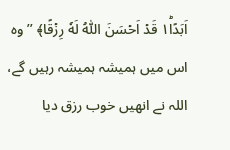اَبَدًا١ؕ قَدۡ اَحۡسَنَ اللّٰهُ لَهٗ رِزۡقًا﴾ ’’وہ اس میں ہمیشہ ہمیشہ رہیں گے، اللہ نے انھیں خوب رزق دیا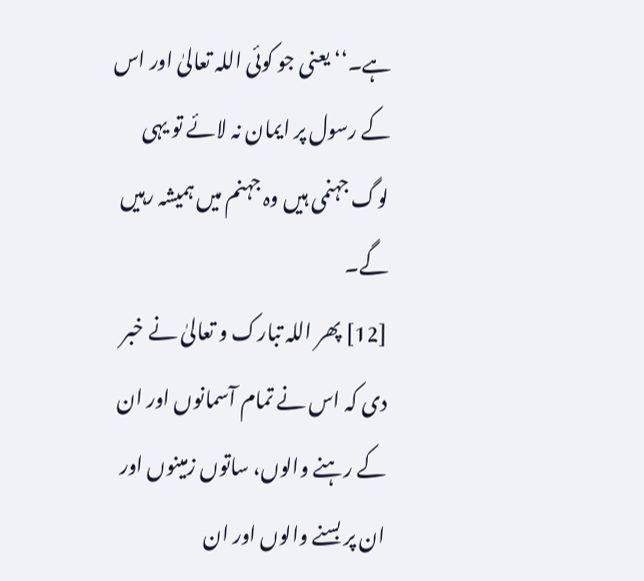ہے۔‘‘ یعنی جو کوئی اللہ تعالیٰ اور اس کے رسول پر ایمان نہ لائے تو یہی لوگ جہنمی ہیں وہ جہنم میں ہمیشہ رہیں گے۔
[12] پھر اللہ تبارک و تعالیٰ نے خبر دی کہ اس نے تمام آسمانوں اور ان کے رہنے والوں، ساتوں زمینوں اور ان پر بسنے والوں اور ان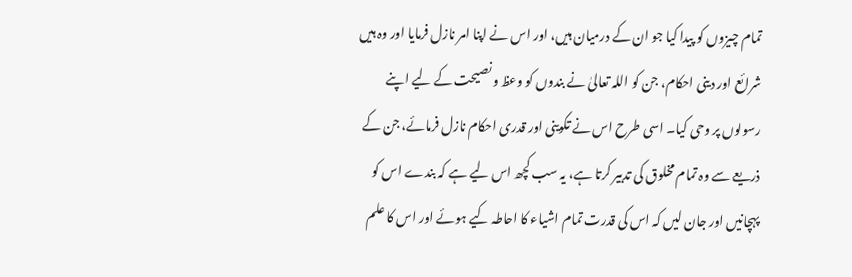تمام چیزوں کو پیدا کیا جو ان کے درمیان ہیں، اور اس نے اپنا امر نازل فرمایا اور وہ ہیں شرائع اور دینی احکام، جن کو اللہ تعالیٰ نے بندوں کو وعظ و نصیحت کے لیے اپنے رسولوں پر وحی کیا۔ اسی طرح اس نے تکوینی اور قدری احکام نازل فرمائے، جن کے ذریعے سے وہ تمام مخلوق کی تدبیر کرتا ہے، یہ سب کچھ اس لیے ہے کہ بندے اس کو پہچانیں اور جان لیں کہ اس کی قدرت تمام اشیاء کا احاطہ کیے ہوئے اور اس کا علم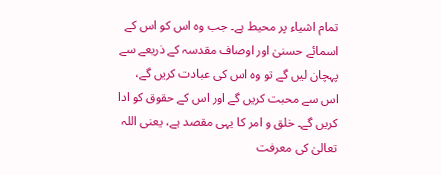تمام اشیاء پر محیط ہے۔ جب وہ اس کو اس کے اسمائے حسنیٰ اور اوصاف مقدسہ کے ذریعے سے پہچان لیں گے تو وہ اس کی عبادت کریں گے، اس سے محبت کریں گے اور اس کے حقوق کو ادا کریں گے۔ خلق و امر کا یہی مقصد ہے، یعنی اللہ تعالیٰ کی معرفت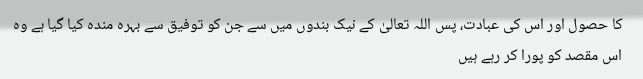کا حصول اور اس کی عبادت، پس اللہ تعالیٰ کے نیک بندوں میں سے جن کو توفیق سے بہرہ مندہ کیا گیا ہے وہ اس مقصد کو پورا کر رہے ہیں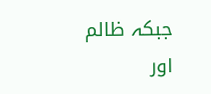جبکہ ظالم اور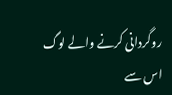روگردانی کرنے والے لوگ اس سے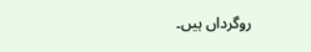روگرداں ہیں۔